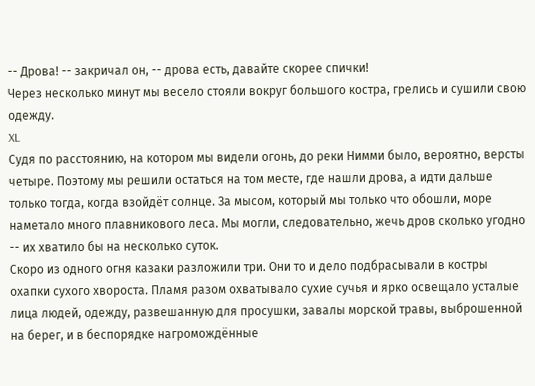-- Дрова! -- закричал он, -- дрова есть, давайте скорее спички!
Через несколько минут мы весело стояли вокруг большого костра, грелись и сушили свою одежду.
XL
Судя по расстоянию, на котором мы видели огонь, до реки Нимми было, вероятно, версты четыре. Поэтому мы решили остаться на том месте, где нашли дрова, а идти дальше только тогда, когда взойдёт солнце. За мысом, который мы только что обошли, море наметало много плавникового леса. Мы могли, следовательно, жечь дров сколько угодно -- их хватило бы на несколько суток.
Скоро из одного огня казаки разложили три. Они то и дело подбрасывали в костры охапки сухого хвороста. Пламя разом охватывало сухие сучья и ярко освещало усталые лица людей, одежду, развешанную для просушки, завалы морской травы, выброшенной на берег, и в беспорядке нагромождённые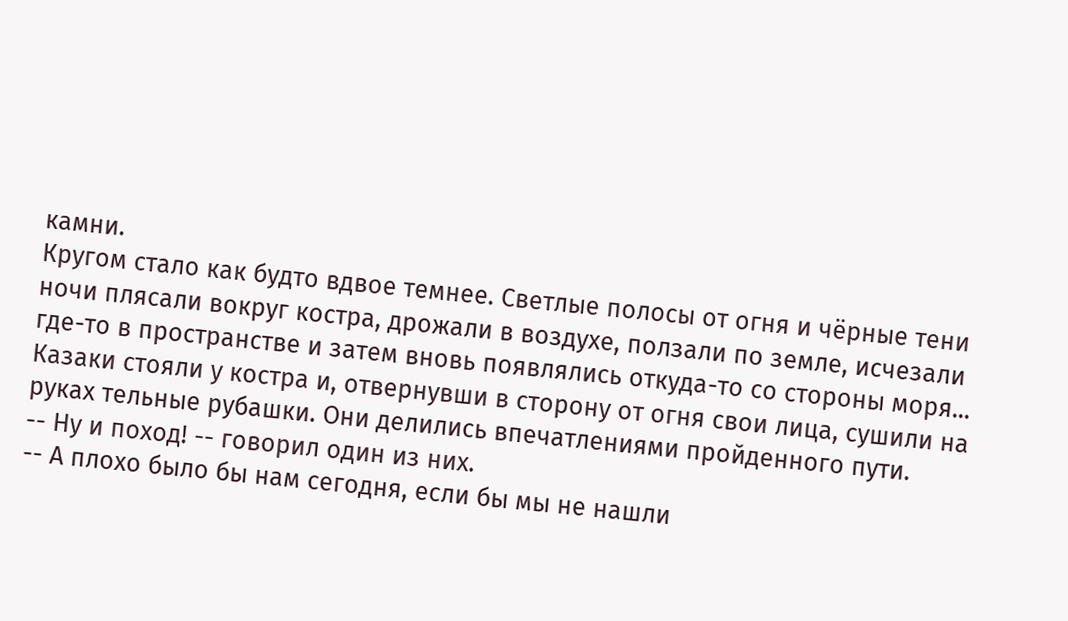камни.
Кругом стало как будто вдвое темнее. Светлые полосы от огня и чёрные тени ночи плясали вокруг костра, дрожали в воздухе, ползали по земле, исчезали где-то в пространстве и затем вновь появлялись откуда-то со стороны моря...
Казаки стояли у костра и, отвернувши в сторону от огня свои лица, сушили на руках тельные рубашки. Они делились впечатлениями пройденного пути.
-- Ну и поход! -- говорил один из них.
-- А плохо было бы нам сегодня, если бы мы не нашли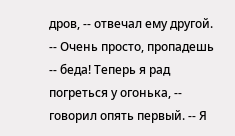дров, -- отвечал ему другой.
-- Очень просто, пропадешь -- беда! Теперь я рад погреться у огонька, -- говорил опять первый. -- Я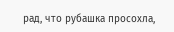рад, что рубашка просохла,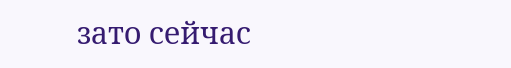зато сейчас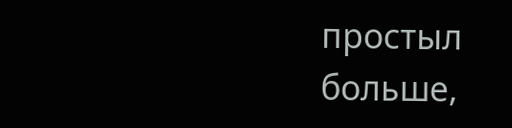простыл больше,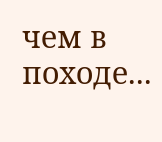чем в походе...